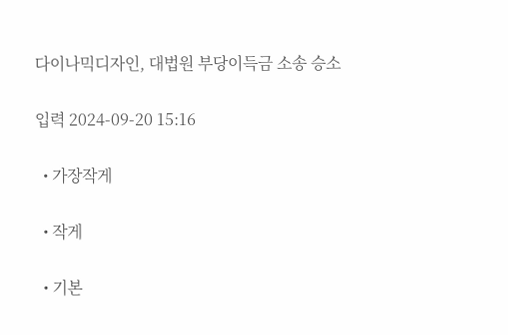다이나믹디자인, 대법원 부당이득금 소송 승소

입력 2024-09-20 15:16

  • 가장작게

  • 작게

  • 기본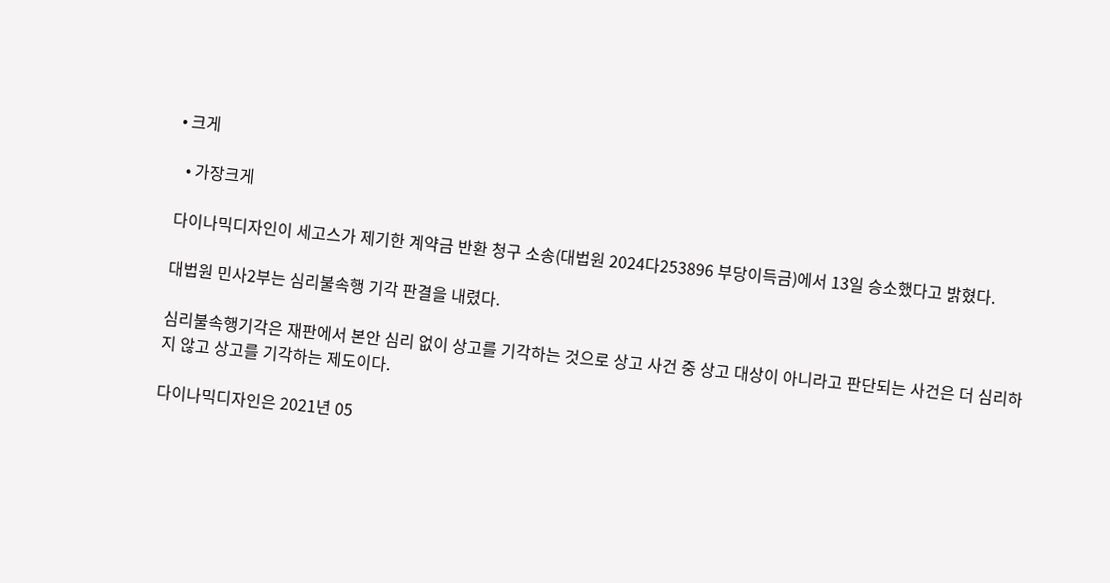• 크게

  • 가장크게

다이나믹디자인이 세고스가 제기한 계약금 반환 청구 소송(대법원 2024다253896 부당이득금)에서 13일 승소했다고 밝혔다.

대법원 민사2부는 심리불속행 기각 판결을 내렸다.

심리불속행기각은 재판에서 본안 심리 없이 상고를 기각하는 것으로 상고 사건 중 상고 대상이 아니라고 판단되는 사건은 더 심리하지 않고 상고를 기각하는 제도이다.

다이나믹디자인은 2021년 05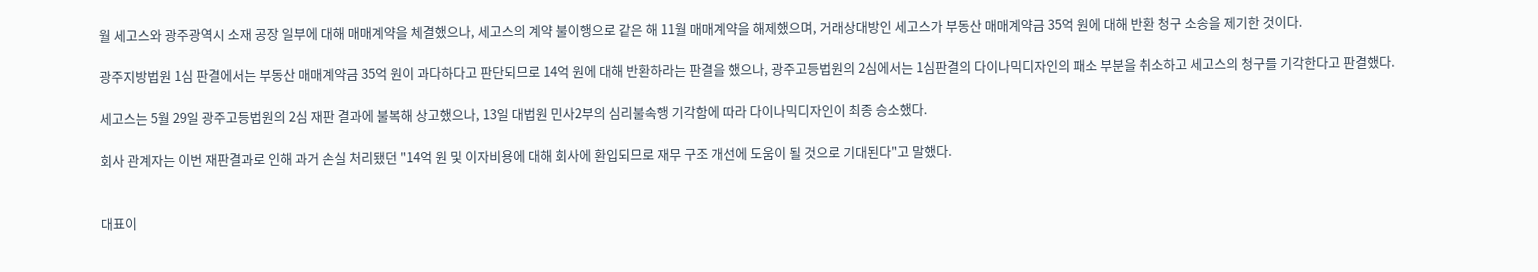월 세고스와 광주광역시 소재 공장 일부에 대해 매매계약을 체결했으나, 세고스의 계약 불이행으로 같은 해 11월 매매계약을 해제했으며, 거래상대방인 세고스가 부동산 매매계약금 35억 원에 대해 반환 청구 소송을 제기한 것이다.

광주지방법원 1심 판결에서는 부동산 매매계약금 35억 원이 과다하다고 판단되므로 14억 원에 대해 반환하라는 판결을 했으나, 광주고등법원의 2심에서는 1심판결의 다이나믹디자인의 패소 부분을 취소하고 세고스의 청구를 기각한다고 판결했다.

세고스는 5월 29일 광주고등법원의 2심 재판 결과에 불복해 상고했으나, 13일 대법원 민사2부의 심리불속행 기각함에 따라 다이나믹디자인이 최종 승소했다.

회사 관계자는 이번 재판결과로 인해 과거 손실 처리됐던 "14억 원 및 이자비용에 대해 회사에 환입되므로 재무 구조 개선에 도움이 될 것으로 기대된다"고 말했다.


대표이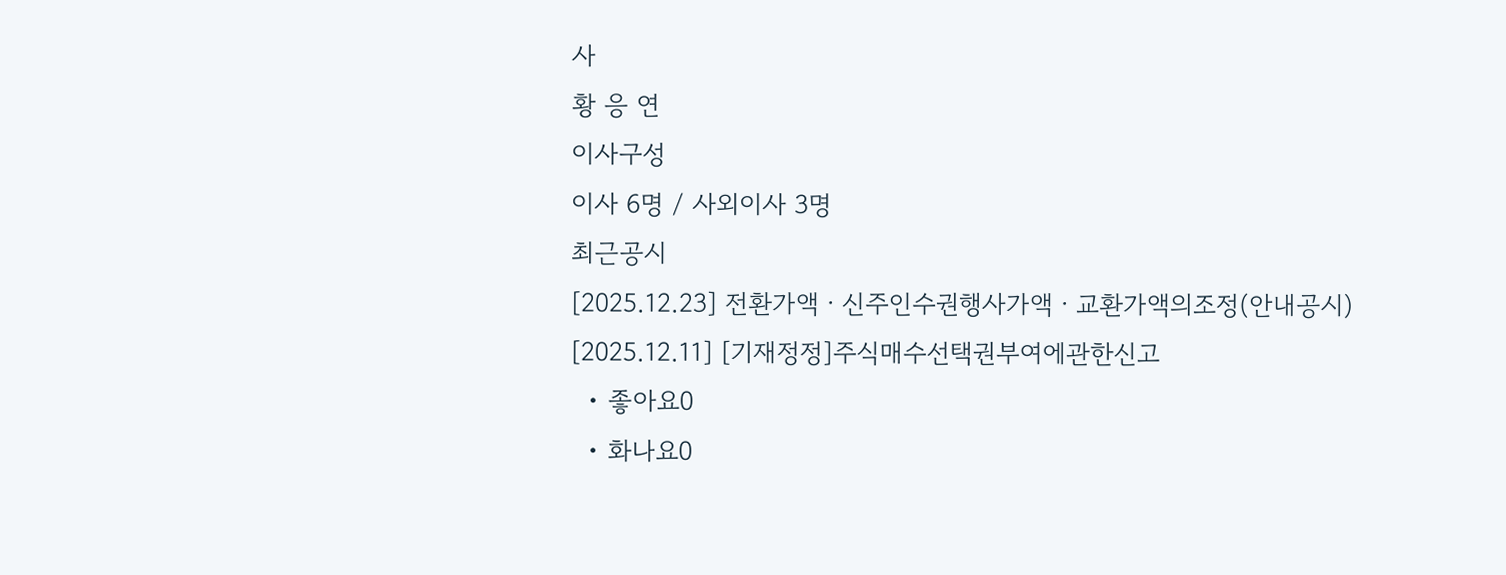사
황 응 연
이사구성
이사 6명 / 사외이사 3명
최근공시
[2025.12.23] 전환가액ㆍ신주인수권행사가액ㆍ교환가액의조정(안내공시)
[2025.12.11] [기재정정]주식매수선택권부여에관한신고
  • 좋아요0
  • 화나요0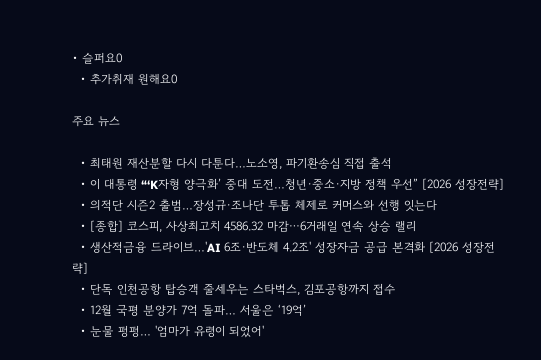• 슬퍼요0
  • 추가취재 원해요0

주요 뉴스

  • 최태원 재산분할 다시 다툰다…노소영, 파기환송심 직접 출석
  • 이 대통령 “‘K자형 양극화’ 중대 도전…청년·중소·지방 정책 우선” [2026 성장전략]
  • 의적단 시즌2 출범…장성규·조나단 투톱 체제로 커머스와 선행 잇는다
  • [종합] 코스피, 사상최고치 4586.32 마감⋯6거래일 연속 상승 랠리
  • 생산적금융 드라이브…'AI 6조·반도체 4.2조' 성장자금 공급 본격화 [2026 성장전략]
  • 단독 인천공항 탑승객 줄세우는 스타벅스, 김포공항까지 접수
  • 12월 국평 분양가 7억 돌파… 서울은 ‘19억’
  • 눈물 펑펑… '엄마가 유령이 되었어'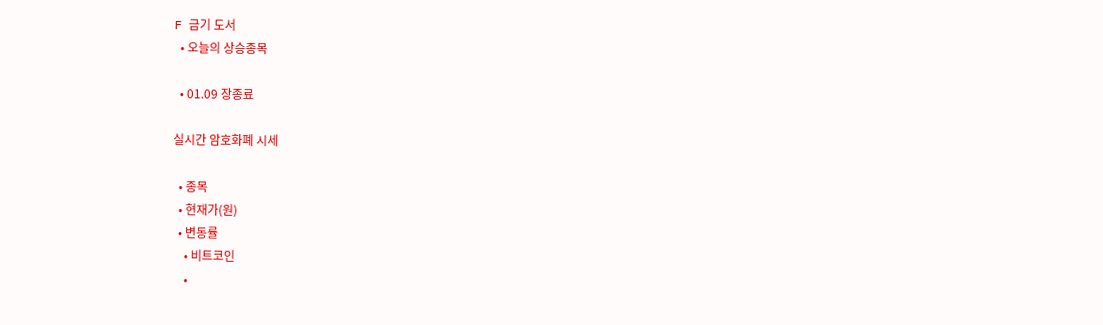F 금기 도서
  • 오늘의 상승종목

  • 01.09 장종료

실시간 암호화폐 시세

  • 종목
  • 현재가(원)
  • 변동률
    • 비트코인
    •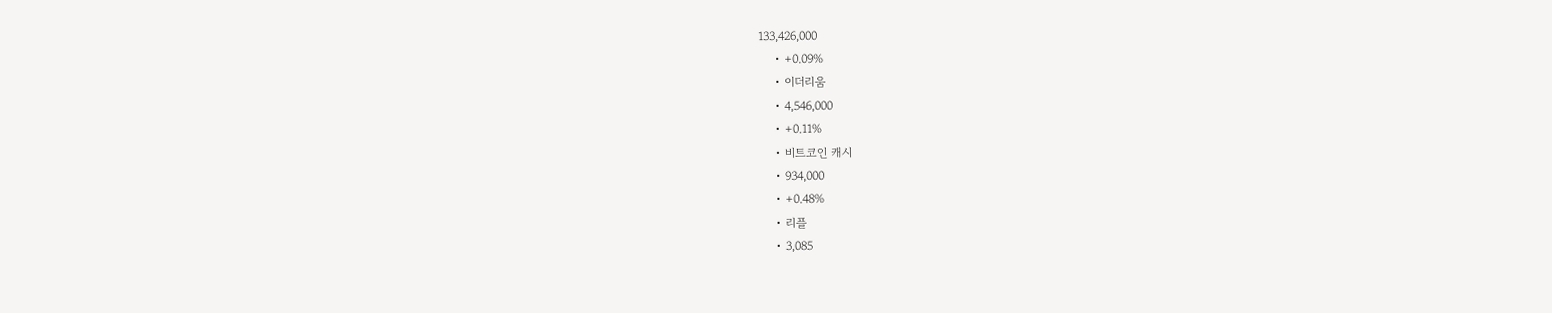133,426,000
    • +0.09%
    • 이더리움
    • 4,546,000
    • +0.11%
    • 비트코인 캐시
    • 934,000
    • +0.48%
    • 리플
    • 3,085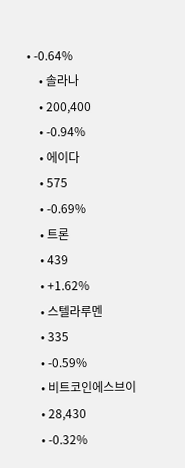• -0.64%
    • 솔라나
    • 200,400
    • -0.94%
    • 에이다
    • 575
    • -0.69%
    • 트론
    • 439
    • +1.62%
    • 스텔라루멘
    • 335
    • -0.59%
    • 비트코인에스브이
    • 28,430
    • -0.32%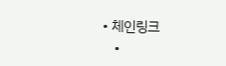• 체인링크
    •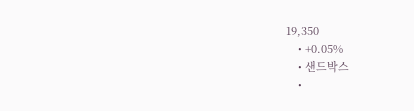19,350
    • +0.05%
    • 샌드박스
    •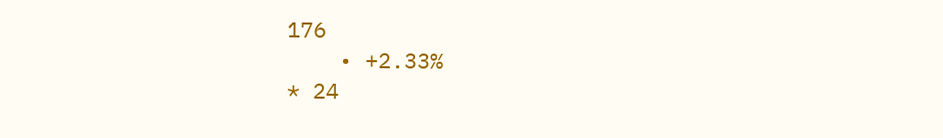176
    • +2.33%
* 24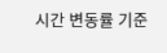시간 변동률 기준